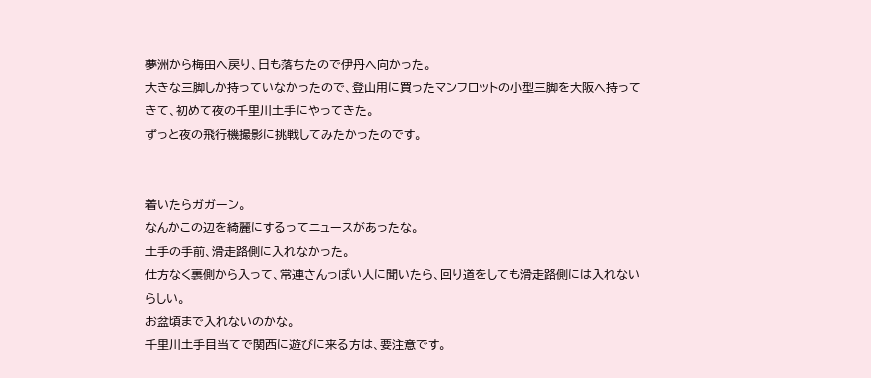夢洲から梅田へ戻り、日も落ちたので伊丹へ向かった。
大きな三脚しか持っていなかったので、登山用に買ったマンフロットの小型三脚を大阪へ持ってきて、初めて夜の千里川土手にやってきた。
ずっと夜の飛行機撮影に挑戦してみたかったのです。


着いたらガガーン。
なんかこの辺を綺麗にするってニュースがあったな。
土手の手前、滑走路側に入れなかった。
仕方なく裏側から入って、常連さんっぽい人に聞いたら、回り道をしても滑走路側には入れないらしい。
お盆頃まで入れないのかな。
千里川土手目当てで関西に遊びに来る方は、要注意です。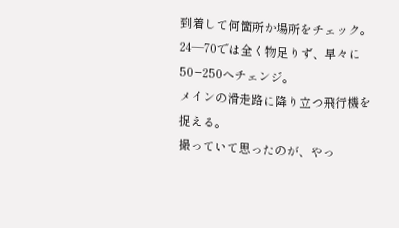到着して何箇所か場所をチェック。
24―70では全く物足りず、早々に50−250へチェンジ。
メインの滑走路に降り立つ飛行機を捉える。
撮っていて思ったのが、やっ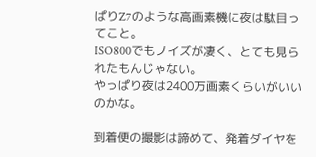ぱりZ7のような高画素機に夜は駄目ってこと。
ISO800でもノイズが凄く、とても見られたもんじゃない。
やっぱり夜は2400万画素くらいがいいのかな。

到着便の撮影は諦めて、発着ダイヤを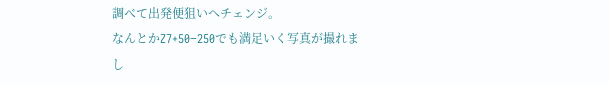調べて出発便狙いへチェンジ。
なんとかZ7+50−250でも満足いく写真が撮れまし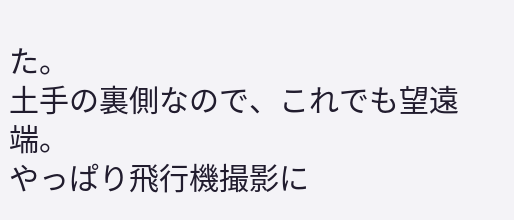た。
土手の裏側なので、これでも望遠端。
やっぱり飛行機撮影に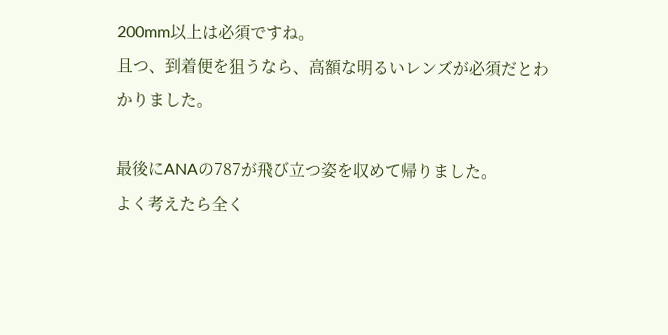200mm以上は必須ですね。
且つ、到着便を狙うなら、高額な明るいレンズが必須だとわかりました。

最後にANAの787が飛び立つ姿を収めて帰りました。
よく考えたら全く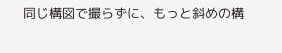同じ構図で撮らずに、もっと斜めの構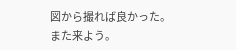図から撮れば良かった。
また来よう。